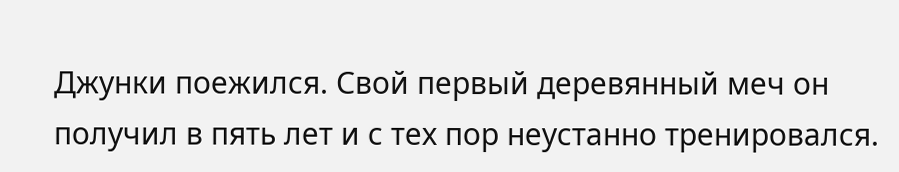Джунки поежился. Свой первый деревянный меч он получил в пять лет и с тех пор неустанно тренировался.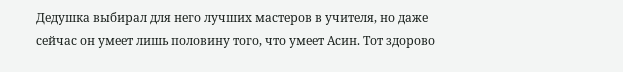Дедушка выбирал для него лучших мастеров в учителя, но даже сейчас он умеет лишь половину того, что умеет Асин. Тот здорово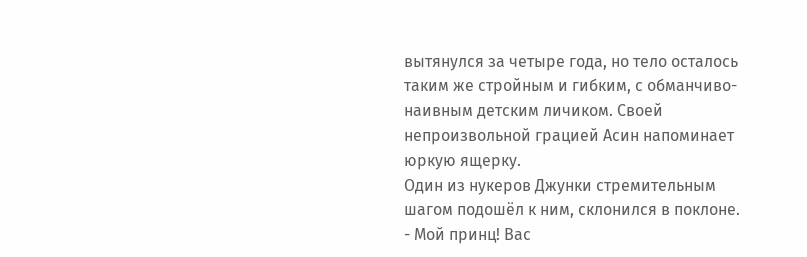вытянулся за четыре года, но тело осталось таким же стройным и гибким, с обманчиво-наивным детским личиком. Своей непроизвольной грацией Асин напоминает юркую ящерку.
Один из нукеров Джунки стремительным шагом подошёл к ним, склонился в поклоне.
- Мой принц! Вас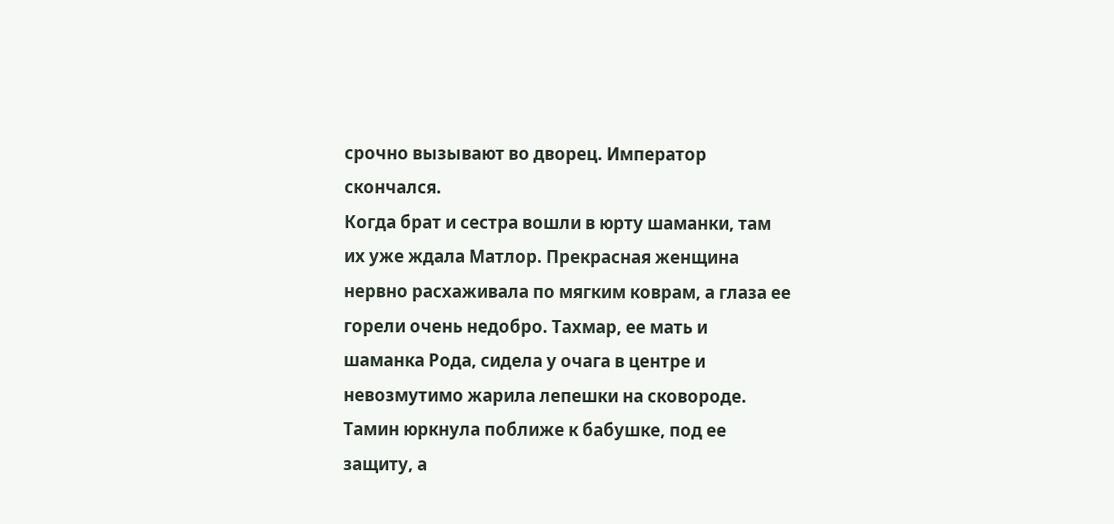срочно вызывают во дворец. Император скончался.
Когда брат и сестра вошли в юрту шаманки, там их уже ждала Матлор. Прекрасная женщина нервно расхаживала по мягким коврам, а глаза ее горели очень недобро. Тахмар, ее мать и шаманка Рода, сидела у очага в центре и невозмутимо жарила лепешки на сковороде. Тамин юркнула поближе к бабушке, под ее защиту, а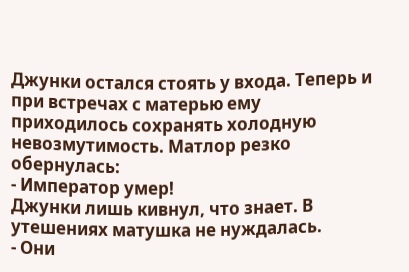Джунки остался стоять у входа. Теперь и при встречах с матерью ему приходилось сохранять холодную невозмутимость. Матлор резко обернулась:
- Император умер!
Джунки лишь кивнул, что знает. В утешениях матушка не нуждалась.
- Они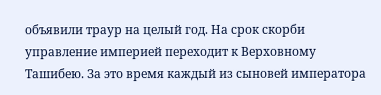объявили траур на целый год. На срок скорби управление империей переходит к Верховному Ташибею. За это время каждый из сыновей императора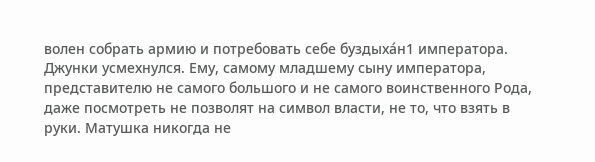волен собрать армию и потребовать себе буздыха́н1 императора.
Джунки усмехнулся. Ему, самому младшему сыну императора, представителю не самого большого и не самого воинственного Рода, даже посмотреть не позволят на символ власти, не то, что взять в руки. Матушка никогда не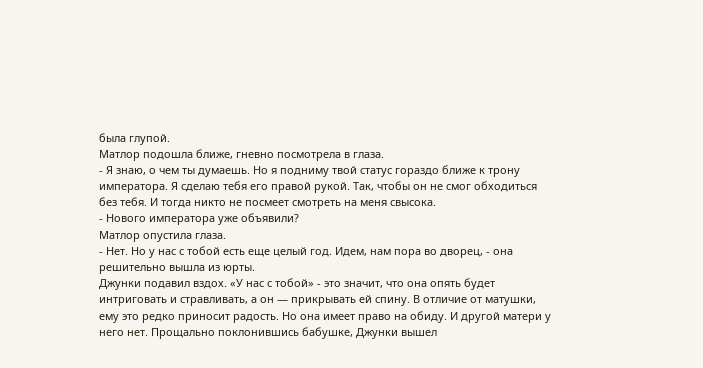была глупой.
Матлор подошла ближе, гневно посмотрела в глаза.
- Я знаю, о чем ты думаешь. Но я подниму твой статус гораздо ближе к трону императора. Я сделаю тебя его правой рукой. Так, чтобы он не смог обходиться без тебя. И тогда никто не посмеет смотреть на меня свысока.
- Нового императора уже объявили?
Матлор опустила глаза.
- Нет. Но у нас с тобой есть еще целый год. Идем, нам пора во дворец, - она решительно вышла из юрты.
Джунки подавил вздох. «У нас с тобой» - это значит, что она опять будет интриговать и стравливать, а он — прикрывать ей спину. В отличие от матушки, ему это редко приносит радость. Но она имеет право на обиду. И другой матери у него нет. Прощально поклонившись бабушке, Джунки вышел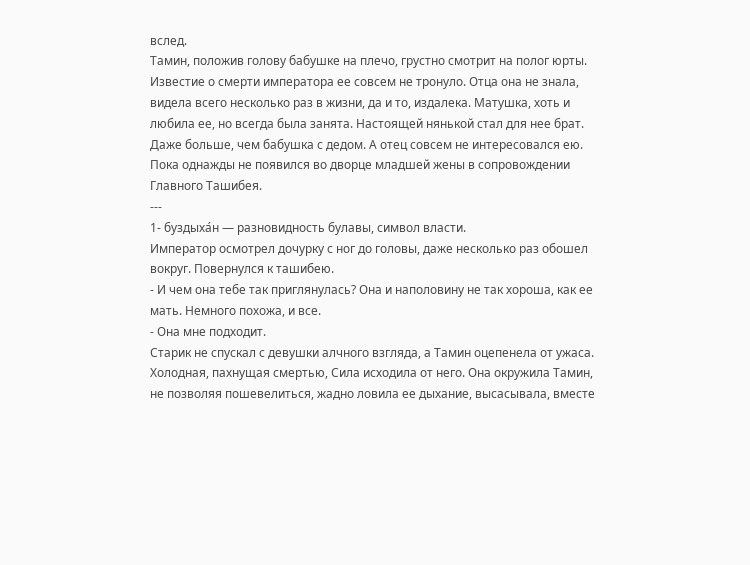вслед.
Тамин, положив голову бабушке на плечо, грустно смотрит на полог юрты. Известие о смерти императора ее совсем не тронуло. Отца она не знала, видела всего несколько раз в жизни, да и то, издалека. Матушка, хоть и любила ее, но всегда была занята. Настоящей нянькой стал для нее брат. Даже больше, чем бабушка с дедом. А отец совсем не интересовался ею. Пока однажды не появился во дворце младшей жены в сопровождении Главного Ташибея.
---
1- буздыха́н — разновидность булавы, символ власти.
Император осмотрел дочурку с ног до головы, даже несколько раз обошел вокруг. Повернулся к ташибею.
- И чем она тебе так приглянулась? Она и наполовину не так хороша, как ее мать. Немного похожа, и все.
- Она мне подходит.
Старик не спускал с девушки алчного взгляда, а Тамин оцепенела от ужаса. Холодная, пахнущая смертью, Сила исходила от него. Она окружила Тамин, не позволяя пошевелиться, жадно ловила ее дыхание, высасывала, вместе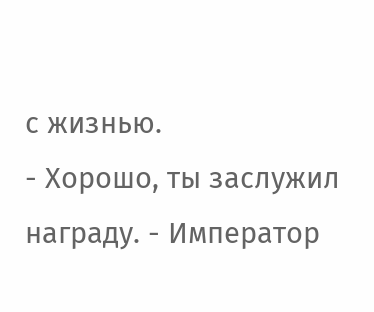с жизнью.
- Хорошо, ты заслужил награду. - Император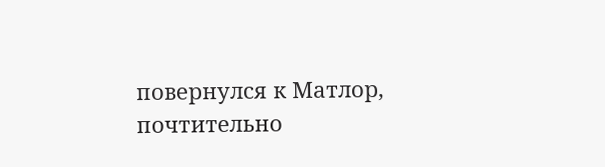повернулся к Матлор, почтительно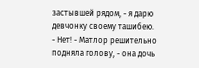застывшей рядом, - я дарю девчонку своему ташибею.
- Нет! - Матлор решительно подняла голову, - она дочь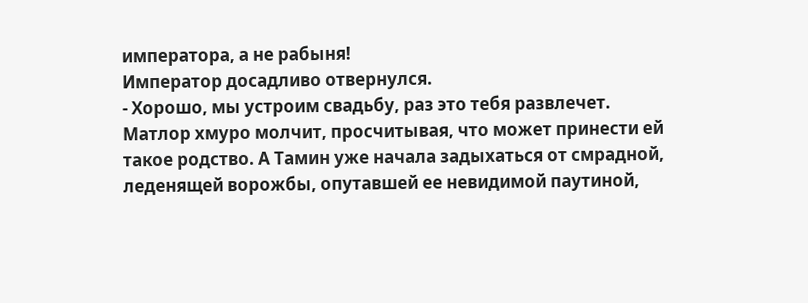императора, а не рабыня!
Император досадливо отвернулся.
- Хорошо, мы устроим свадьбу, раз это тебя развлечет.
Матлор хмуро молчит, просчитывая, что может принести ей такое родство. А Тамин уже начала задыхаться от смрадной, леденящей ворожбы, опутавшей ее невидимой паутиной,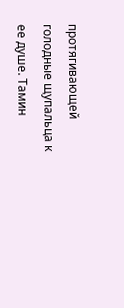протягивающей голодные щупальца к ее душе. Тамин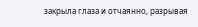закрыла глаза и отчаянно, разрывая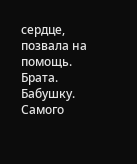сердце, позвала на помощь. Брата. Бабушку. Самого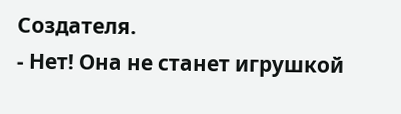Создателя.
- Нет! Она не станет игрушкой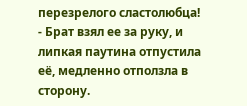перезрелого сластолюбца! - Брат взял ее за руку, и липкая паутина отпустила её, медленно отползла в сторону.